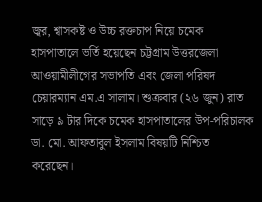জ্বর, শ্বাসকষ্ট ও উচ্চ রক্তচাপ নিয়ে চমেক হাসপাতালে ভর্তি হয়েছেন চট্টগ্রাম উত্তরজেলা আওয়ামীলীগের সভাপতি এবং জেলা পরিষদ চেয়ারম্যান এম.এ সালাম। শুক্রবার (২৬ জুন) রাত সাড়ে ৯ টার দিকে চমেক হাসপাতালের উপ-পরিচালক ডা. মো. আফতাবুল ইসলাম বিষয়টি নিশ্চিত করেছেন।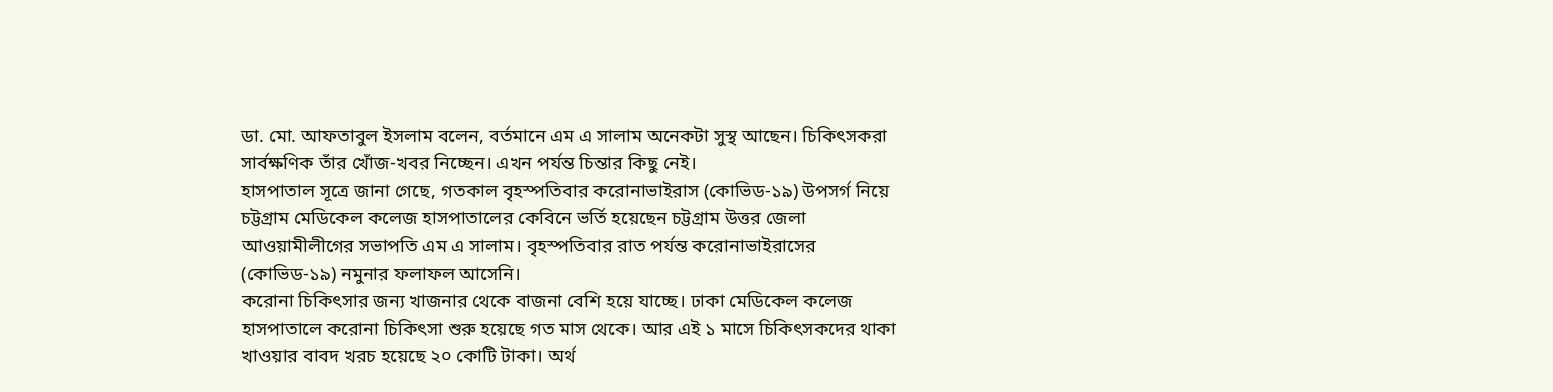ডা. মো. আফতাবুল ইসলাম বলেন, বর্তমানে এম এ সালাম অনেকটা সুস্থ আছেন। চিকিৎসকরা সার্বক্ষণিক তাঁর খোঁজ-খবর নিচ্ছেন। এখন পর্যন্ত চিন্তার কিছু নেই।
হাসপাতাল সূত্রে জানা গেছে, গতকাল বৃহস্পতিবার করোনাভাইরাস (কোভিড-১৯) উপসর্গ নিয়ে চট্টগ্রাম মেডিকেল কলেজ হাসপাতালের কেবিনে ভর্তি হয়েছেন চট্টগ্রাম উত্তর জেলা আওয়ামীলীগের সভাপতি এম এ সালাম। বৃহস্পতিবার রাত পর্যন্ত করোনাভাইরাসের (কোভিড-১৯) নমুনার ফলাফল আসেনি।
করোনা চিকিৎসার জন্য খাজনার থেকে বাজনা বেশি হয়ে যাচ্ছে। ঢাকা মেডিকেল কলেজ হাসপাতালে করোনা চিকিৎসা শুরু হয়েছে গত মাস থেকে। আর এই ১ মাসে চিকিৎসকদের থাকা খাওয়ার বাবদ খরচ হয়েছে ২০ কোটি টাকা। অর্থ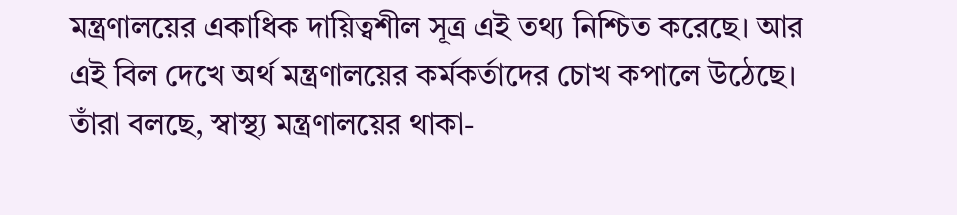মন্ত্রণালয়ের একাধিক দায়িত্বশীল সূত্র এই তথ্য নিশ্চিত করেছে। আর এই বিল দেখে অর্থ মন্ত্রণালয়ের কর্মকর্তাদের চোখ কপালে উঠেছে। তাঁরা বলছে, স্বাস্থ্য মন্ত্রণালয়ের থাকা-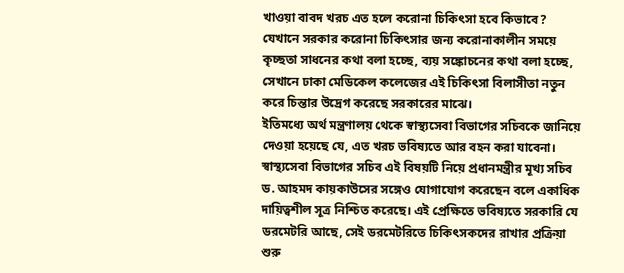খাওয়া বাবদ খরচ এত হলে করোনা চিকিৎসা হবে কিভাবে? যেখানে সরকার করোনা চিকিৎসার জন্য করোনাকালীন সময়ে কৃচ্ছতা সাধনের কথা বলা হচ্ছে, ব্যয় সঙ্কোচনের কথা বলা হচ্ছে, সেখানে ঢাকা মেডিকেল কলেজের এই চিকিৎসা বিলাসীতা নতুন করে চিন্তার উদ্রেগ করেছে সরকারের মাঝে।
ইতিমধ্যে অর্থ মন্ত্রণালয় থেকে স্বাস্থ্যসেবা বিভাগের সচিবকে জানিয়ে দেওয়া হয়েছে যে, এত খরচ ভবিষ্যতে আর বহন করা যাবেনা। স্বাস্থ্যসেবা বিভাগের সচিব এই বিষয়টি নিয়ে প্রধানমন্ত্রীর মূখ্য সচিব ড. আহমদ কায়কাউসের সঙ্গেও যোগাযোগ করেছেন বলে একাধিক দায়িত্বশীল সূত্র নিশ্চিত করেছে। এই প্রেক্ষিতে ভবিষ্যতে সরকারি যে ডরমেটরি আছে, সেই ডরমেটরিতে চিকিৎসকদের রাখার প্রক্রিয়া শুরু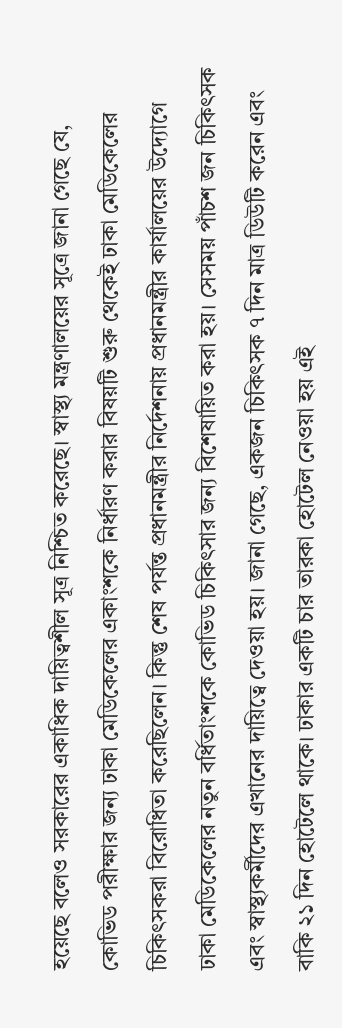হয়েছে বলেও সরকারের একাধিক দায়িত্বশীল সূত্র নিশ্চিত করেছে। স্বাস্থ্য মন্ত্রণালয়ের সূত্রে জানা গেছে যে, কোভিড পরীক্ষার জন্য ঢাকা মেডিকেলের একাংশকে নির্ধারণ করার বিষয়টি শুরু থেকেই ঢাকা মেডিকেলের চিকিৎসকরা বিরোধিতা করেছিলেন। কিন্তু শেষ পর্যন্ত প্রধানমন্ত্রীর নির্দেশনায় প্রধানমন্ত্রীর কার্যালয়ের উদ্যোগে ঢাকা মেডিকেলের নতুন বর্ধিতাংশকে কোভিড চিকিৎসার জন্য বিশেষায়িত করা হয়। সেসময় পাঁচশ জন চিকিৎসক এবং স্বাস্থ্যকর্মীদের এখানের দায়িত্বে দেওয়া হয়। জানা গেছে, একজন চিকিৎসক ৭ দিন মাত্র ডিউটি করেন এবং বাকি ২১ দিন হোটেলে থাকে। ঢাকার একটি চার তারকা হোটেল নেওয়া হয় এই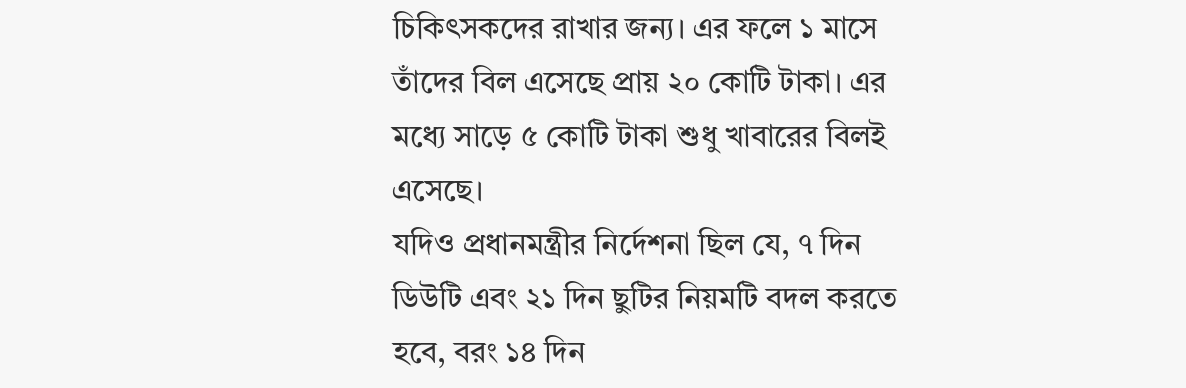চিকিৎসকদের রাখার জন্য। এর ফলে ১ মাসে তাঁদের বিল এসেছে প্রায় ২০ কোটি টাকা। এর মধ্যে সাড়ে ৫ কোটি টাকা শুধু খাবারের বিলই এসেছে।
যদিও প্রধানমন্ত্রীর নির্দেশনা ছিল যে, ৭ দিন ডিউটি এবং ২১ দিন ছুটির নিয়মটি বদল করতে হবে, বরং ১৪ দিন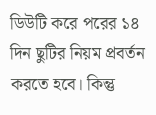ডিউটি করে পরের ১৪ দিন ছুটির নিয়ম প্রবর্তন করতে হবে। কিন্তু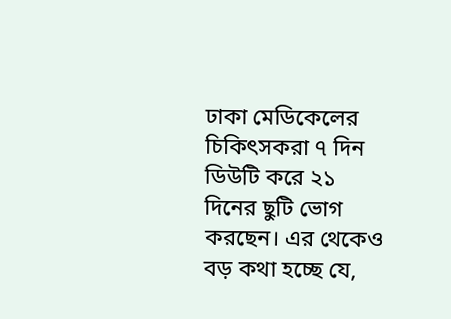ঢাকা মেডিকেলের চিকিৎসকরা ৭ দিন ডিউটি করে ২১ দিনের ছুটি ভোগ করছেন। এর থেকেও বড় কথা হচ্ছে যে,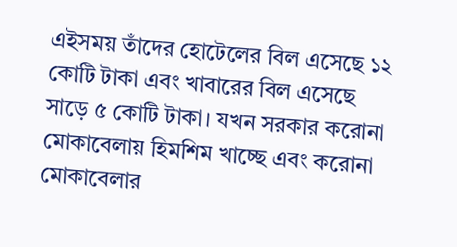এইসময় তাঁদের হোটেলের বিল এসেছে ১২ কোটি টাকা এবং খাবারের বিল এসেছে সাড়ে ৫ কোটি টাকা। যখন সরকার করোনা মোকাবেলায় হিমশিম খাচ্ছে এবং করোনা মোকাবেলার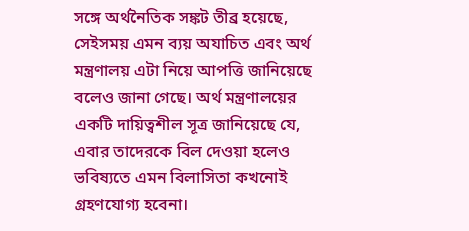সঙ্গে অর্থনৈতিক সঙ্কট তীব্র হয়েছে, সেইসময় এমন ব্যয় অযাচিত এবং অর্থ মন্ত্রণালয় এটা নিয়ে আপত্তি জানিয়েছে বলেও জানা গেছে। অর্থ মন্ত্রণালয়ের একটি দায়িত্বশীল সূত্র জানিয়েছে যে, এবার তাদেরকে বিল দেওয়া হলেও ভবিষ্যতে এমন বিলাসিতা কখনোই গ্রহণযোগ্য হবেনা।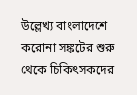উল্লেখ্য বাংলাদেশে করোনা সঙ্কটের শুরু থেকে চিকিৎসকদের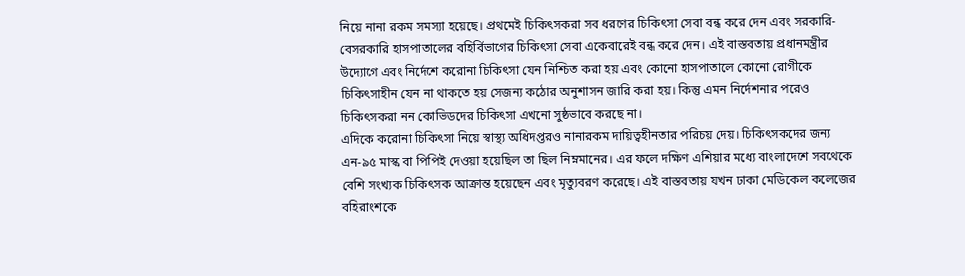নিয়ে নানা রকম সমস্যা হয়েছে। প্রথমেই চিকিৎসকরা সব ধরণের চিকিৎসা সেবা বন্ধ করে দেন এবং সরকারি-বেসরকারি হাসপাতালের বহির্বিভাগের চিকিৎসা সেবা একেবারেই বন্ধ করে দেন। এই বাস্তবতায় প্রধানমন্ত্রীর উদ্যোগে এবং নির্দেশে করোনা চিকিৎসা যেন নিশ্চিত করা হয় এবং কোনো হাসপাতালে কোনো রোগীকে চিকিৎসাহীন যেন না থাকতে হয় সেজন্য কঠোর অনুশাসন জারি করা হয়। কিন্তু এমন নির্দেশনার পরেও চিকিৎসকরা নন কোভিডদের চিকিৎসা এখনো সুষ্ঠভাবে করছে না।
এদিকে করোনা চিকিৎসা নিয়ে স্বাস্থ্য অধিদপ্তরও নানারকম দায়িত্বহীনতার পরিচয় দেয়। চিকিৎসকদের জন্য এন-৯৫ মাস্ক বা পিপিই দেওয়া হয়েছিল তা ছিল নিম্নমানের। এর ফলে দক্ষিণ এশিয়ার মধ্যে বাংলাদেশে সবথেকে বেশি সংখ্যক চিকিৎসক আক্রান্ত হয়েছেন এবং মৃত্যুবরণ করেছে। এই বাস্তবতায় যখন ঢাকা মেডিকেল কলেজের বহিরাংশকে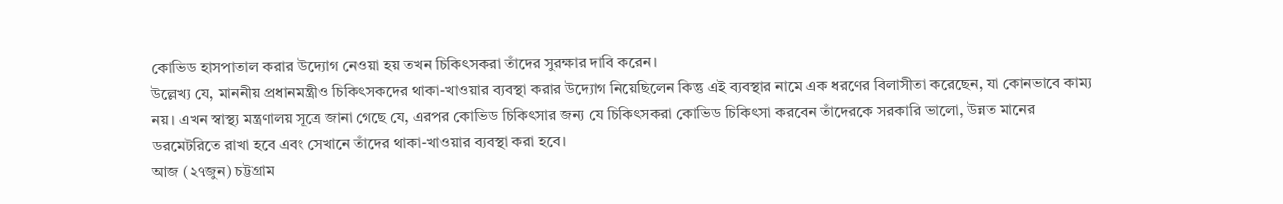কোভিড হাসপাতাল করার উদ্যোগ নেওয়া হয় তখন চিকিৎসকরা তাঁদের সুরক্ষার দাবি করেন।
উল্লেখ্য যে, মাননীয় প্রধানমন্ত্রীও চিকিৎসকদের থাকা-খাওয়ার ব্যবস্থা করার উদ্যোগ নিয়েছিলেন কিন্তু এই ব্যবস্থার নামে এক ধরণের বিলাসীতা করেছেন, যা কোনভাবে কাম্য নয়। এখন স্বাস্থ্য মন্ত্রণালয় সূত্রে জানা গেছে যে, এরপর কোভিড চিকিৎসার জন্য যে চিকিৎসকরা কোভিড চিকিৎসা করবেন তাঁদেরকে সরকারি ভালো, উন্নত মানের ডরমেটরিতে রাখা হবে এবং সেখানে তাঁদের থাকা-খাওয়ার ব্যবস্থা করা হবে।
আজ (২৭জুন) চট্টগ্রাম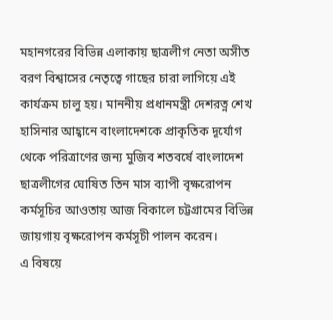মহানগরের বিভিন্ন এলাকায় ছাত্রলীগ নেতা অসীত বরণ বিশ্বাসের নেতৃত্বে গাছের চারা লাগিয়ে এই কার্যক্রম চালু হয়। মাননীয় প্রধানমন্ত্রী দেশরত্ন শেখ হাসিনার আহ্বানে বাংলাদেশকে প্রাকৃতিক দূর্যোগ থেকে পরিত্রাণের জন্য মুজিব শতবর্ষে বাংলাদেশ ছাত্রলীগের ঘোষিত তিন মাস ব্যাপী বৃক্ষরোপন কর্মসূচির আওতায় আজ বিকালে চট্টগ্রামের বিভিন্ন জায়গায় বৃক্ষরোপন কর্মসূচী পালন করেন।
এ বিষয়ে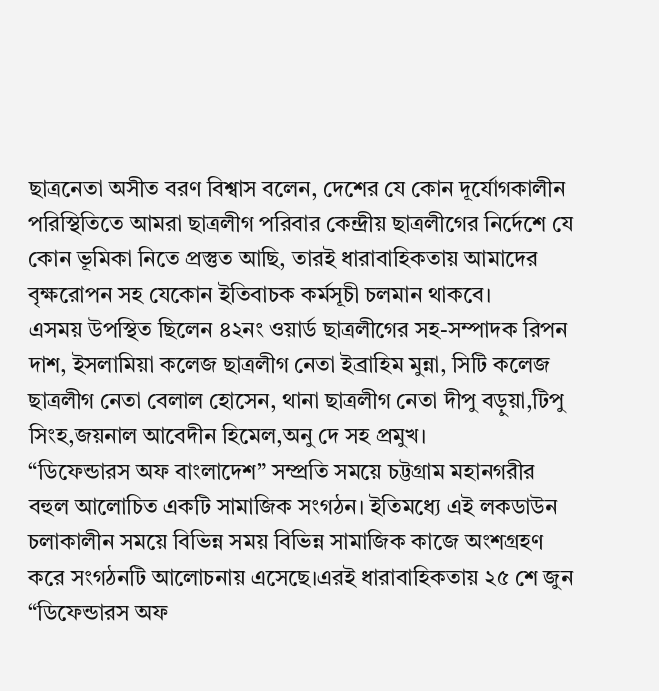ছাত্রনেতা অসীত বরণ বিশ্বাস বলেন, দেশের যে কোন দূর্যোগকালীন পরিস্থিতিতে আমরা ছাত্রলীগ পরিবার কেন্দ্রীয় ছাত্রলীগের নির্দেশে যে কোন ভূমিকা নিতে প্রস্তুত আছি, তারই ধারাবাহিকতায় আমাদের বৃক্ষরোপন সহ যেকোন ইতিবাচক কর্মসূচী চলমান থাকবে।
এসময় উপস্থিত ছিলেন ৪২নং ওয়ার্ড ছাত্রলীগের সহ-সম্পাদক রিপন দাশ, ইসলামিয়া কলেজ ছাত্রলীগ নেতা ইব্রাহিম মুন্না, সিটি কলেজ ছাত্রলীগ নেতা বেলাল হোসেন, থানা ছাত্রলীগ নেতা দীপু বড়ুয়া,টিপু সিংহ,জয়নাল আবেদীন হিমেল,অনু দে সহ প্রমুখ।
“ডিফেন্ডারস অফ বাংলাদেশ” সম্প্রতি সময়ে চট্টগ্রাম মহানগরীর বহুল আলোচিত একটি সামাজিক সংগঠন। ইতিমধ্যে এই লকডাউন চলাকালীন সময়ে বিভিন্ন সময় বিভিন্ন সামাজিক কাজে অংশগ্রহণ করে সংগঠনটি আলোচনায় এসেছে।এরই ধারাবাহিকতায় ২৫ শে জুন “ডিফেন্ডারস অফ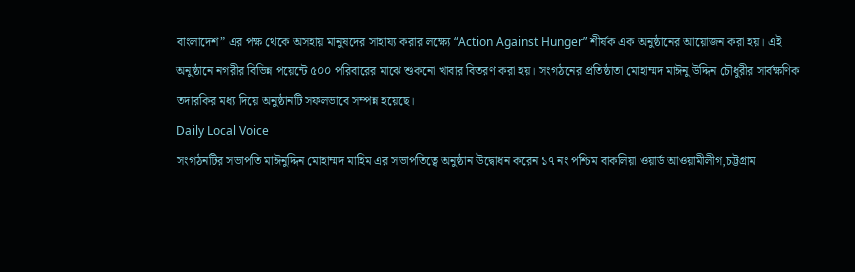বাংলাদেশ” এর পক্ষ থেকে অসহায় মানুষদের সাহায্য করার লক্ষ্যে “Action Against Hunger” শীর্ষক এক অনুষ্ঠানের আয়োজন করা হয়। এই অনুষ্ঠানে নগরীর বিভিন্ন পয়েন্টে ৫০০ পরিবারের মাঝে শুকনো খাবার বিতরণ করা হয়। সংগঠনের প্রতিষ্ঠাতা মোহাম্মদ মাঈনু উদ্দিন চৌধুরীর সার্বক্ষণিক তদারকির মধ্য দিয়ে অনুষ্ঠানটি সফলভাবে সম্পন্ন হয়েছে।
Daily Local Voice
সংগঠনটির সভাপতি মাঈনুদ্দিন মোহাম্মদ মাহিম এর সভাপতিত্বে অনুষ্ঠান উদ্বোধন করেন ১৭ নং পশ্চিম বাকলিয়া ওয়ার্ড আওয়ামীলীগ,চট্টগ্রাম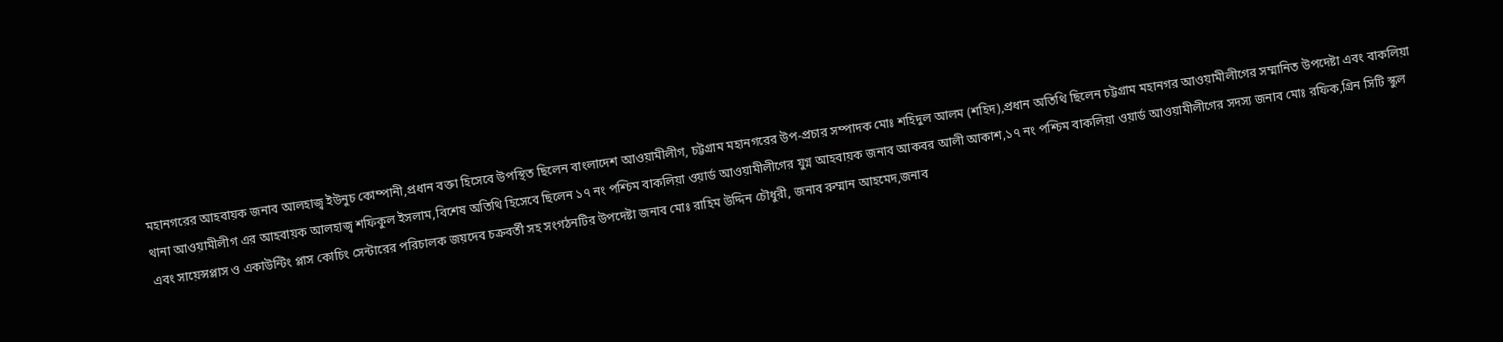মহানগরের আহবায়ক জনাব আলহাজ্ব ইউনুচ কোম্পানী,প্রধান বক্তা হিসেবে উপস্থিত ছিলেন বাংলাদেশ আওয়ামীলীগ, চট্টগ্রাম মহানগরের উপ-প্রচার সম্পাদক মোঃ শহিদুল আলম (শহিদ),প্রধান অতিথি ছিলেন চট্টগ্রাম মহানগর আওয়ামীলীগের সম্মানিত উপদেষ্টা এবং বাকলিয়া থানা আওয়ামীলীগ এর আহবায়ক আলহাজ্ব শফিকুল ইসলাম,বিশেষ অতিথি হিসেবে ছিলেন ১৭ নং পশ্চিম বাকলিয়া ওয়ার্ড আওয়ামীলীগের যুগ্ন আহবায়ক জনাব আকবর আলী আকাশ,১৭ নং পশ্চিম বাকলিয়া ওয়ার্ড আওয়ামীলীগের সদস্য জনাব মোঃ রফিক,গ্রিন সিটি স্কুল এবং সায়েন্সপ্লাস ও একাউন্টিং প্লাস কোচিং সেন্টারের পরিচালক জয়দেব চক্রবর্তী সহ সংগঠনটির উপদেষ্টা জনাব মোঃ রাহিম উদ্দিন চৌধুরী, জনাব রুম্মান আহমেদ,জনাব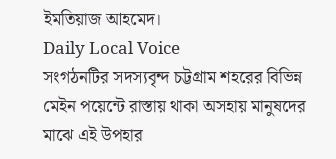ইমতিয়াজ আহমেদ।
Daily Local Voice
সংগঠনটির সদস্যবৃন্দ চট্টগ্রাম শহরের বিভিন্ন মেইন পয়েন্টে রাস্তায় থাকা অসহায় মানুষদের মাঝে এই উপহার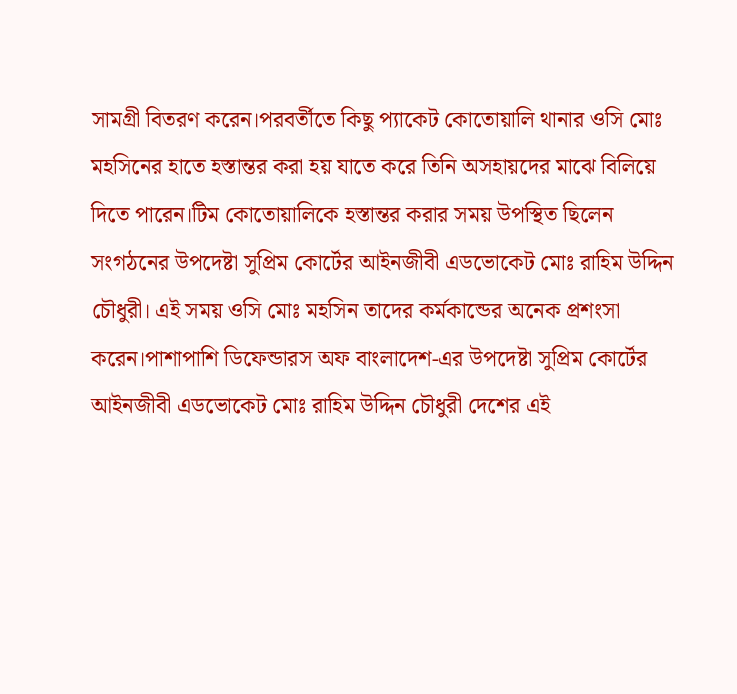সামগ্রী বিতরণ করেন।পরবর্তীতে কিছু প্যাকেট কোতোয়ালি থানার ওসি মোঃ মহসিনের হাতে হস্তান্তর করা হয় যাতে করে তিনি অসহায়দের মাঝে বিলিয়ে দিতে পারেন।টিম কোতোয়ালিকে হস্তান্তর করার সময় উপস্থিত ছিলেন সংগঠনের উপদেষ্টা সুপ্রিম কোর্টের আইনজীবী এডভোকেট মোঃ রাহিম উদ্দিন চৌধুরী। এই সময় ওসি মোঃ মহসিন তাদের কর্মকান্ডের অনেক প্রশংসা করেন।পাশাপাশি ডিফেন্ডারস অফ বাংলাদেশ-এর উপদেষ্টা সুপ্রিম কোর্টের আইনজীবী এডভোকেট মোঃ রাহিম উদ্দিন চৌধুরী দেশের এই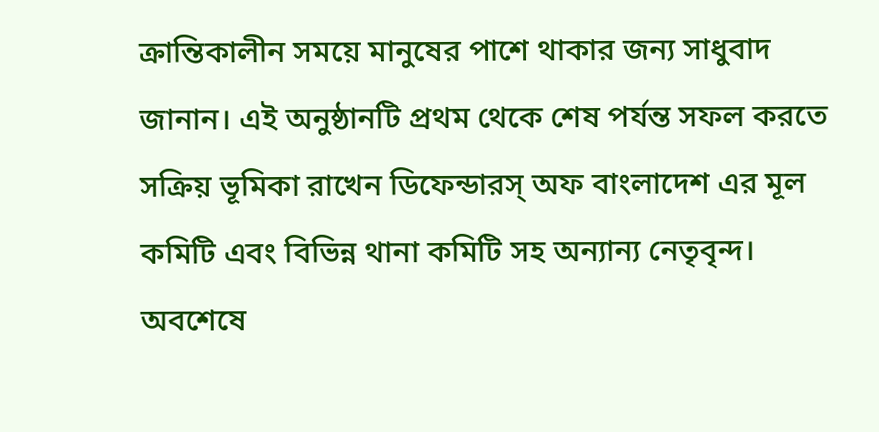ক্রান্তিকালীন সময়ে মানুষের পাশে থাকার জন্য সাধুবাদ জানান। এই অনুষ্ঠানটি প্রথম থেকে শেষ পর্যন্ত সফল করতে সক্রিয় ভূমিকা রাখেন ডিফেন্ডারস্ অফ বাংলাদেশ এর মূল কমিটি এবং বিভিন্ন থানা কমিটি সহ অন্যান্য নেতৃবৃন্দ।
অবশেষে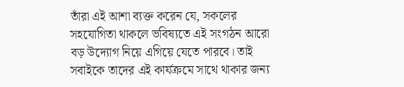তাঁরা এই আশা ব্যক্ত করেন যে, সকলের সহযোগিতা থাকলে ভবিষ্যতে এই সংগঠন আরো বড় উদ্যোগ নিয়ে এগিয়ে যেতে পারবে। তাই সবাইকে তাদের এই কার্যক্রমে সাথে থাকার জন্য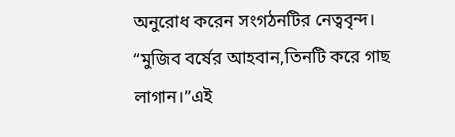অনুরোধ করেন সংগঠনটির নেত্ববৃন্দ।
“মুজিব বর্ষের আহবান,তিনটি করে গাছ লাগান।”এই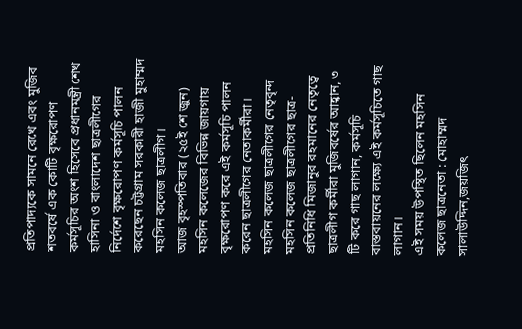প্রতিপাদ্যকে সামনে রেখে এবং মুজিব শতবর্ষে এক কোটি বৃক্ষরোপণ কর্মসূচির অংশ হিসেবে প্রধানমন্ত্রী শেখ হাসিনা ও বাংলাদেশ ছাত্রলীগের নির্দেশে বৃক্ষরোপণ কর্মসূচি পালন করেছেন চট্টগ্রাম সরকারী হাজী মুহাম্মদ মহসিন কলেজ ছাত্রলীগ।
আজ বৃহস্পতিবার (২৫ই শে জুন) মহসিন কলেজের বিভিন্ন জায়গায় বৃক্ষরোপণ করে এই কর্মসূচি পালন করেন ছাত্রলীগের নেতাকর্মীরা।
মহসিন কলেজ ছাত্রলীগের নেতৃবৃন্দ মহসিন কলেজ ছাত্রলীগের ছাত্র-প্রতিনিধি মিজানুর রহমানের নেতৃত্বে ছাত্রলীগ কর্মীরা মুজিবর্ষের আহ্বান, ৩ টি করে গাছ লাগান, কর্মসূচি বাস্তবায়নের লক্ষ্যে এই কর্মসূচিতে গাছ লাগান।
এই সময় উপস্থিত ছিলেন মহসিন কলেজ ছাত্রনেতা : মোহাম্মদ সালাউদ্দিন,জয়জিৎ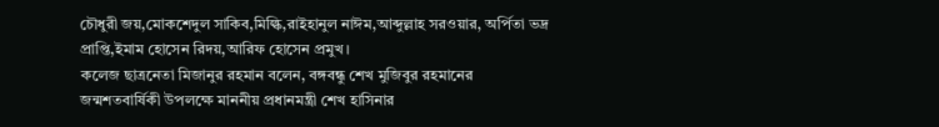চৌধুরী জয়,মোকশেদুল সাকিব,মিল্কি,রাইহানুল নাঈম,আব্দুল্লাহ সরওয়ার, অর্পিতা ভদ্র প্রাপ্তি,ইমাম হোসেন রিদয়,আরিফ হোসেন প্রমুখ।
কলেজ ছাত্রনেতা মিজানুর রহমান বলেন, বঙ্গবন্ধু শেখ মুজিবুর রহমানের জন্মশতবার্ষিকী উপলক্ষে মাননীয় প্রধানমন্ত্রী শেখ হাসিনার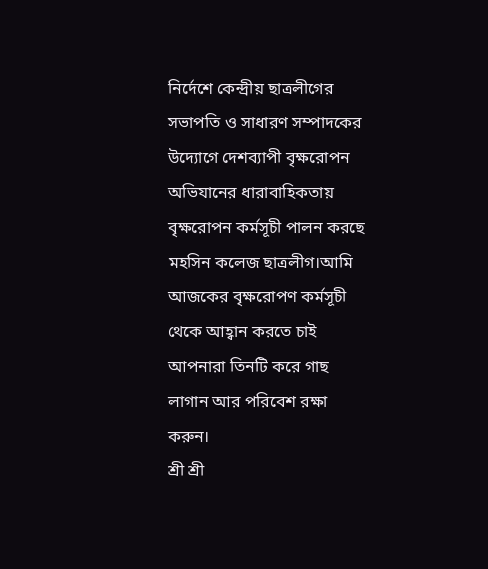নির্দেশে কেন্দ্রীয় ছাত্রলীগের সভাপতি ও সাধারণ সম্পাদকের উদ্যোগে দেশব্যাপী বৃক্ষরোপন অভিযানের ধারাবাহিকতায় বৃক্ষরোপন কর্মসূচী পালন করছে মহসিন কলেজ ছাত্রলীগ।আমি আজকের বৃক্ষরোপণ কর্মসূচী থেকে আহ্বান করতে চাই আপনারা তিনটি করে গাছ লাগান আর পরিবেশ রক্ষা করুন।
শ্রী শ্রী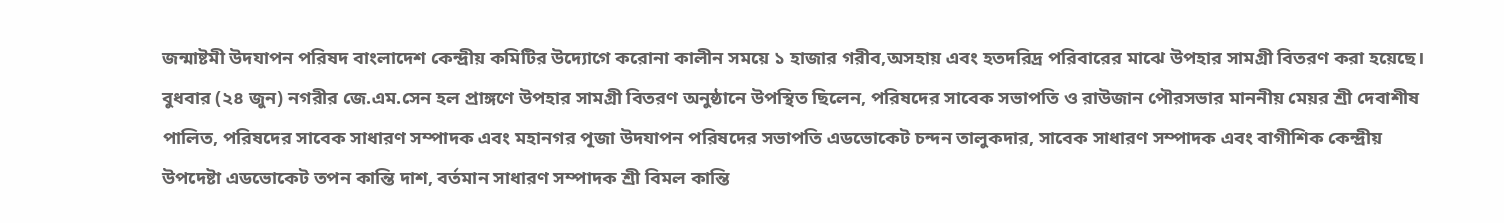জন্মাষ্টমী উদযাপন পরিষদ বাংলাদেশ কেন্দ্রীয় কমিটির উদ্যোগে করোনা কালীন সময়ে ১ হাজার গরীব,অসহায় এবং হতদরিদ্র পরিবারের মাঝে উপহার সামগ্রী বিতরণ করা হয়েছে।
বুধবার (২৪ জুন) নগরীর জে.এম.সেন হল প্রাঙ্গণে উপহার সামগ্রী বিতরণ অনুষ্ঠানে উপস্থিত ছিলেন, পরিষদের সাবেক সভাপতি ও রাউজান পৌরসভার মাননীয় মেয়র শ্রী দেবাশীষ পালিত, পরিষদের সাবেক সাধারণ সম্পাদক এবং মহানগর পূজা উদযাপন পরিষদের সভাপতি এডভোকেট চন্দন তালুকদার, সাবেক সাধারণ সম্পাদক এবং বাগীশিক কেন্দ্রীয় উপদেষ্টা এডভোকেট তপন কান্তি দাশ, বর্তমান সাধারণ সম্পাদক শ্রী বিমল কান্তি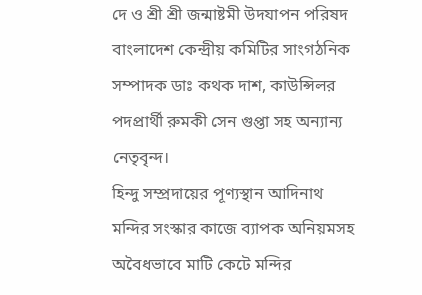দে ও শ্রী শ্রী জন্মাষ্টমী উদযাপন পরিষদ বাংলাদেশ কেন্দ্রীয় কমিটির সাংগঠনিক সম্পাদক ডাঃ কথক দাশ, কাউন্সিলর পদপ্রার্থী রুমকী সেন গুপ্তা সহ অন্যান্য নেতৃবৃন্দ।
হিন্দু সম্প্রদায়ের পূণ্যস্থান আদিনাথ মন্দির সংস্কার কাজে ব্যাপক অনিয়মসহ অবৈধভাবে মাটি কেটে মন্দির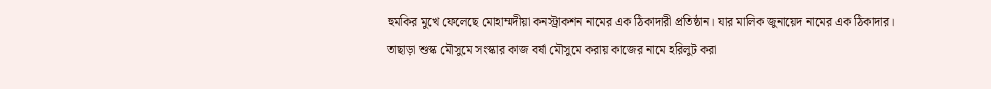হুমকির মুখে ফেলেছে মোহাম্মদীয়া কনস্ট্রাকশন নামের এক ঠিকাদারী প্রতিষ্ঠান। যার মালিক জুনায়েদ নামের এক ঠিকাদার।
তাছাড়া শুস্ক মৌসুমে সংস্কার কাজ বর্ষা মৌসুমে করায় কাজের নামে হরিলুট করা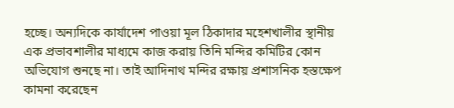হচ্ছে। অন্যদিকে কার্যাদেশ পাওয়া মূল ঠিকাদার মহেশখালীর স্থানীয় এক প্রভাবশালীর মাধ্যমে কাজ করায় তিনি মন্দির কমিটির কোন অভিযোগ শুনছে না। তাই আদিনাথ মন্দির রক্ষায় প্রশাসনিক হস্তক্ষেপ কামনা করেছেন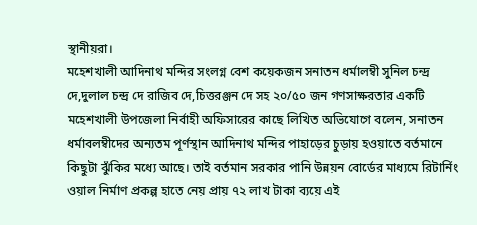স্থানীয়রা।
মহেশখালী আদিনাথ মন্দির সংলগ্ন বেশ কয়েকজন সনাতন ধর্মালম্বী সুনিল চন্দ্র দে,দুলাল চন্দ্র দে রাজিব দে,চিত্তরঞ্জন দে সহ ২০/৫০ জন গণসাক্ষরতার একটি মহেশখালী উপজেলা নির্বাহী অফিসারের কাছে লিখিত অভিযোগে বলেন, সনাতন ধর্মাবলম্বীদের অন্যতম পূর্ণস্থান আদিনাথ মন্দির পাহাড়ের চুড়ায় হওয়াতে বর্তমানে কিছুটা ঝুঁকির মধ্যে আছে। তাই বর্তমান সরকার পানি উন্নয়ন বোর্ডের মাধ্যমে রিটার্নিং ওয়াল নির্মাণ প্রকল্প হাতে নেয় প্রায় ৭২ লাখ টাকা ব্যয়ে এই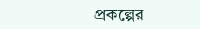প্রকল্পের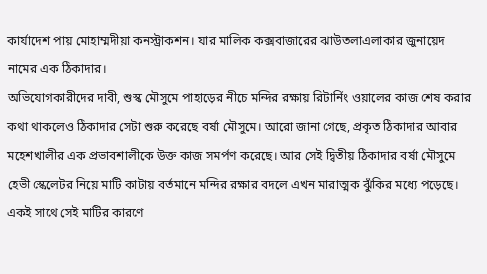কার্যাদেশ পায় মোহাম্মদীয়া কনস্ট্রাকশন। যার মালিক কক্সবাজারের ঝাউতলাএলাকার জুনায়েদ নামের এক ঠিকাদার।
অভিযোগকারীদের দাবী, শুস্ক মৌসুমে পাহাড়ের নীচে মন্দির রক্ষায় রিটার্নিং ওয়ালের কাজ শেষ করার কথা থাকলেও ঠিকাদার সেটা শুরু করেছে বর্ষা মৌসুমে। আরো জানা গেছে, প্রকৃত ঠিকাদার আবার মহেশখালীর এক প্রভাবশালীকে উক্ত কাজ সমর্পণ করেছে। আর সেই দ্বিতীয় ঠিকাদার বর্ষা মৌসুমে হেভী স্কেলেটর নিয়ে মাটি কাটায় বর্তমানে মন্দির রক্ষার বদলে এখন মারাত্মক ঝুঁকির মধ্যে পড়েছে। একই সাথে সেই মাটির কারণে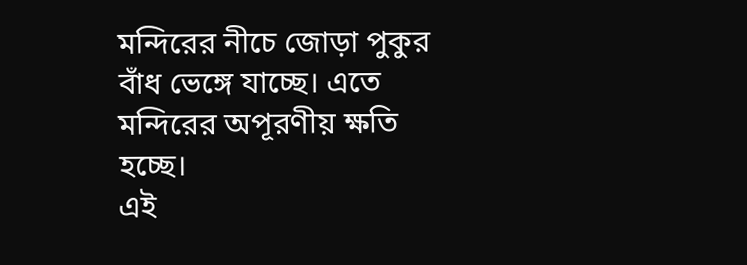মন্দিরের নীচে জোড়া পুকুর বাঁধ ভেঙ্গে যাচ্ছে। এতে মন্দিরের অপূরণীয় ক্ষতি হচ্ছে।
এই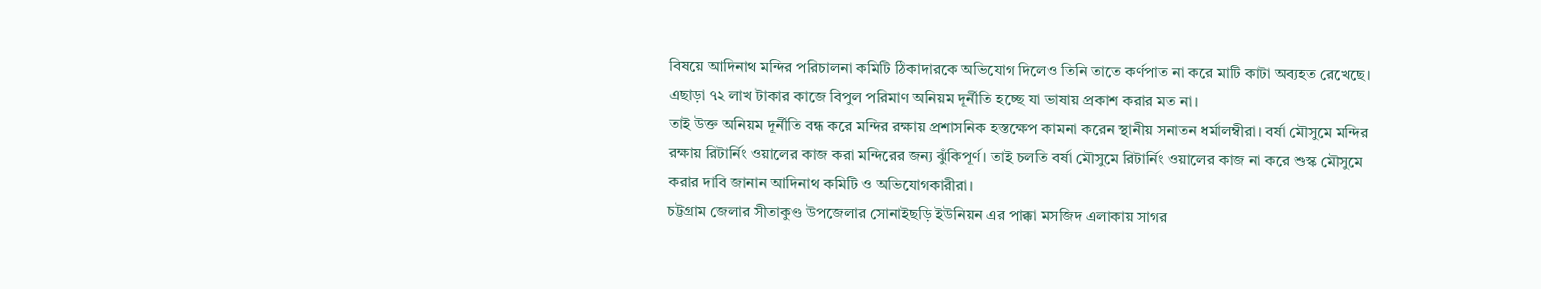বিষয়ে আদিনাথ মন্দির পরিচালনা কমিটি ঠিকাদারকে অভিযোগ দিলেও তিনি তাতে কর্ণপাত না করে মাটি কাটা অব্যহত রেখেছে। এছাড়া ৭২ লাখ টাকার কাজে বিপুল পরিমাণ অনিয়ম দূর্নীতি হচ্ছে যা ভাষায় প্রকাশ করার মত না।
তাই উক্ত অনিয়ম দূর্নীতি বন্ধ করে মন্দির রক্ষায় প্রশাসনিক হস্তক্ষেপ কামনা করেন স্থানীয় সনাতন ধর্মালম্বীরা। বর্ষা মৌসুমে মন্দির রক্ষায় রিটার্নিং ওয়ালের কাজ করা মন্দিরের জন্য ঝুঁকিপূর্ণ। তাই চলতি বর্ষা মৌসুমে রিটার্নিং ওয়ালের কাজ না করে শুস্ক মৌসুমে করার দাবি জানান আদিনাথ কমিটি ও অভিযোগকারীরা।
চট্টগ্রাম জেলার সীতাকুণ্ড উপজেলার সোনাইছড়ি ইউনিয়ন এর পাক্কা মসজিদ এলাকায় সাগর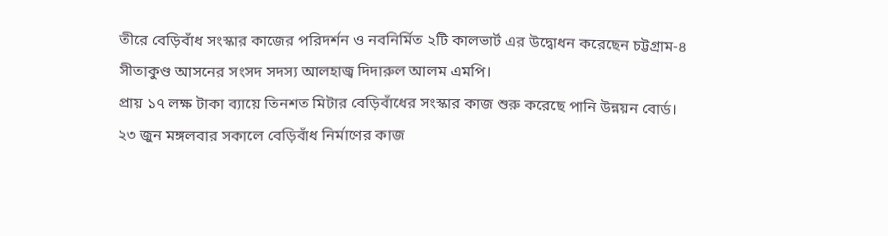তীরে বেড়িবাঁধ সংস্কার কাজের পরিদর্শন ও নবনির্মিত ২টি কালভার্ট এর উদ্বোধন করেছেন চট্টগ্রাম-৪ সীতাকুণ্ড আসনের সংসদ সদস্য আলহাজ্ব দিদারুল আলম এমপি।
প্রায় ১৭ লক্ষ টাকা ব্যায়ে তিনশত মিটার বেড়িবাঁধের সংস্কার কাজ শুরু করেছে পানি উন্নয়ন বোর্ড। ২৩ জুন মঙ্গলবার সকালে বেড়িবাঁধ নির্মাণের কাজ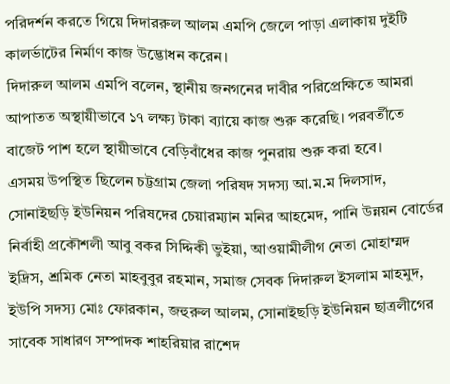পরিদর্শন করতে গিয়ে দিদাররুল আলম এমপি জেলে পাড়া এলাকায় দুইটি কালর্ভাটের নির্মাণ কাজ উদ্ভোধন করেন।
দিদারুল আলম এমপি বলেন, স্থানীয় জনগনের দাবীর পরিপ্রেক্ষিতে আমরা আপাতত অস্থায়ীভাবে ১৭ লক্ষ্য টাকা ব্যায়ে কাজ শুরু করেছি। পরবর্তীতে বাজেট পাশ হলে স্থায়ীভাবে বেড়িবাঁধের কাজ পুনরায় শুরু করা হবে।
এসময় উপস্থিত ছিলেন চট্টগ্রাম জেলা পরিষদ সদস্য আ.ম.ম দিলসাদ, সোনাইছড়ি ইউনিয়ন পরিষদের চেয়ারম্যান মনির আহমেদ, পানি উন্নয়ন বোর্ডের নির্বাহী প্রকৌশলী আবু বকর সিদ্দিকী ভুইয়া, আওয়ামীলীগ নেতা মোহাম্মদ ইদ্রিস, শ্রমিক নেতা মাহবুবুর রহমান, সমাজ সেবক দিদারুল ইসলাম মাহমুদ, ইউপি সদস্য মোঃ ফোরকান, জহুরুল আলম, সোনাইছড়ি ইউনিয়ন ছাত্রলীগের সাবেক সাধারণ সম্পাদক শাহরিয়ার রাশেদ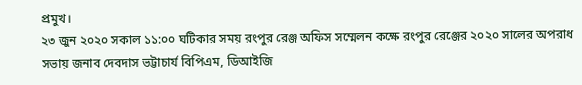প্রমুখ।
২৩ জুন ২০২০ সকাল ১১:০০ ঘটিকার সময় রংপুর রেঞ্জ অফিস সম্মেলন কক্ষে রংপুর রেঞ্জের ২০২০ সালের অপরাধ সভায় জনাব দেবদাস ভট্টাচার্য বিপিএম, ডিআইজি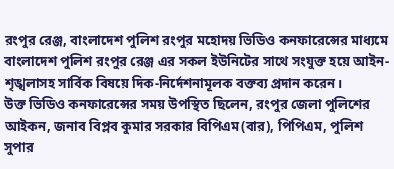রংপুর রেঞ্জ, বাংলাদেশ পুলিশ রংপুর মহোদয় ভিডিও কনফারেন্সের মাধ্যমে বাংলাদেশ পুলিশ রংপুর রেঞ্জ এর সকল ইউনিটের সাথে সংযুক্ত হয়ে আইন-শৃঙ্খলাসহ সার্বিক বিষয়ে দিক-নির্দেশনামূলক বক্তব্য প্রদান করেন।
উক্ত ভিডিও কনফারেন্সের সময় উপস্থিত ছিলেন, রংপুর জেলা পুলিশের আইকন, জনাব বিপ্লব কুমার সরকার বিপিএম(বার), পিপিএম, পুলিশ সুপার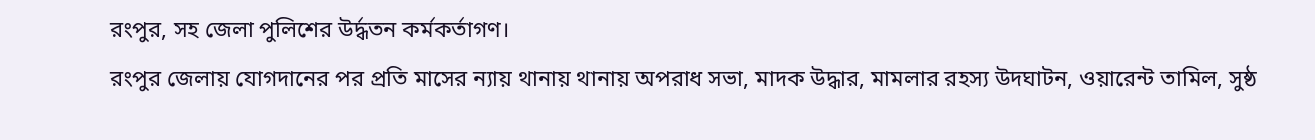রংপুর, সহ জেলা পুলিশের উর্দ্ধতন কর্মকর্তাগণ।
রংপুর জেলায় যোগদানের পর প্রতি মাসের ন্যায় থানায় থানায় অপরাধ সভা, মাদক উদ্ধার, মামলার রহস্য উদঘাটন, ওয়ারেন্ট তামিল, সুষ্ঠ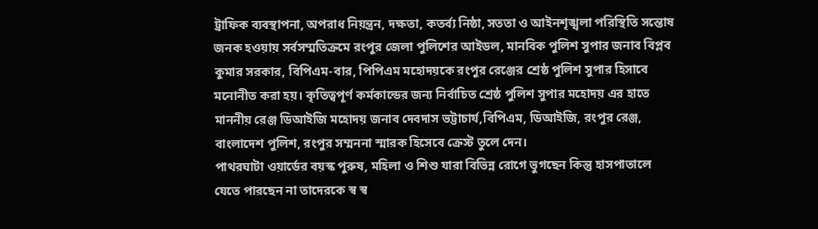ট্রাফিক ব্যবস্থাপনা, অপরাধ নিয়ন্ত্রন, দক্ষতা, কতর্ব্য নিষ্ঠা, সততা ও আইনশৃঙ্খলা পরিস্থিতি সন্তোষ জনক হওয়ায় সর্বসম্মতিক্রমে রংপুর জেলা পুলিশের আইডল, মানবিক পুলিশ সুপার জনাব বিপ্লব কুমার সরকার, বিপিএম-বার, পিপিএম মহোদয়কে রংপুর রেঞ্জের শ্রেষ্ঠ পুলিশ সুপার হিসাবে মনোনীত করা হয়। কৃতিত্বপূর্ণ কর্মকান্ডের জন্য নির্বাচিত শ্রেষ্ঠ পুলিশ সুপার মহোদয় এর হাতে মাননীয় রেঞ্জ ডিআইজি মহোদয় জনাব দেবদাস ভট্টাচার্য,বিপিএম, ডিআইজি, রংপুর রেঞ্জ, বাংলাদেশ পুলিশ, রংপুর সম্মননা স্মারক হিসেবে ক্রেস্ট তুলে দেন।
পাথরঘাটা ওয়ার্ডের বয়স্ক পুরুষ, মহিলা ও শিশু যারা বিভিন্ন রোগে ভুগছেন কিন্তু হাসপাতালে যেতে পারছেন না তাদেরকে স্ব স্ব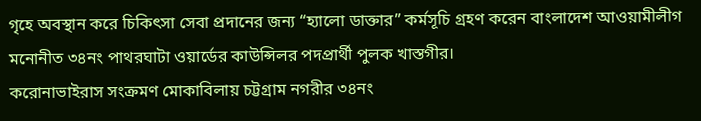গৃহে অবস্থান করে চিকিৎসা সেবা প্রদানের জন্য “হ্যালো ডাক্তার” কর্মসূচি গ্রহণ করেন বাংলাদেশ আওয়ামীলীগ মনোনীত ৩৪নং পাথরঘাটা ওয়ার্ডের কাউন্সিলর পদপ্রার্থী পুলক খাস্তগীর।
করোনাভাইরাস সংক্রমণ মোকাবিলায় চট্টগ্রাম নগরীর ৩৪নং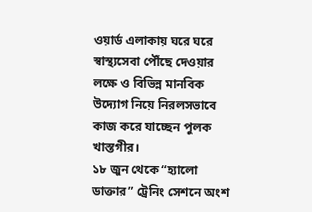ওয়ার্ড এলাকায় ঘরে ঘরে স্বাস্থ্যসেবা পৌঁছে দেওয়ার লক্ষে ও বিভিন্ন মানবিক উদ্যোগ নিয়ে নিরলসভাবে কাজ করে যাচ্ছেন পুলক খাস্তগীর।
১৮ জুন থেকে “হ্যালো ডাক্তার” ট্রেনিং সেশনে অংশ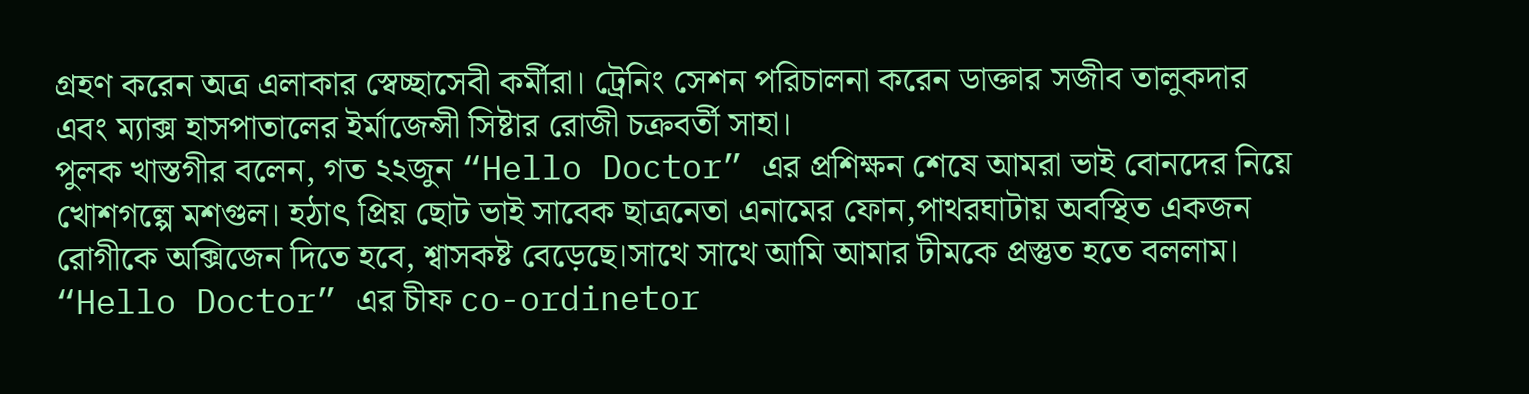গ্রহণ করেন অত্র এলাকার স্বেচ্ছাসেবী কর্মীরা। ট্রেনিং সেশন পরিচালনা করেন ডাক্তার সজীব তালুকদার এবং ম্যাক্স হাসপাতালের ইর্মাজেন্সী সিষ্টার রোজী চক্রবর্তী সাহা।
পুলক খাস্তগীর বলেন, গত ২২জুন “Hello Doctor” এর প্রশিক্ষন শেষে আমরা ভাই বোনদের নিয়ে খোশগল্পে মশগুল। হঠাৎ প্রিয় ছোট ভাই সাবেক ছাত্রনেতা এনামের ফোন,পাথরঘাটায় অবস্থিত একজন রোগীকে অক্সিজেন দিতে হবে, শ্বাসকষ্ট বেড়েছে।সাথে সাথে আমি আমার টীমকে প্রস্তুত হতে বললাম। “Hello Doctor” এর চীফ co-ordinetor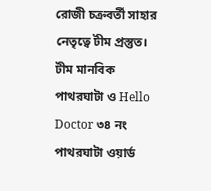রোজী চক্রবর্তী সাহার নেতৃত্বে টীম প্রস্তুত। টীম মানবিক পাথরঘাটা ও Hello Doctor ৩৪ নং পাথরঘাটা ওয়ার্ড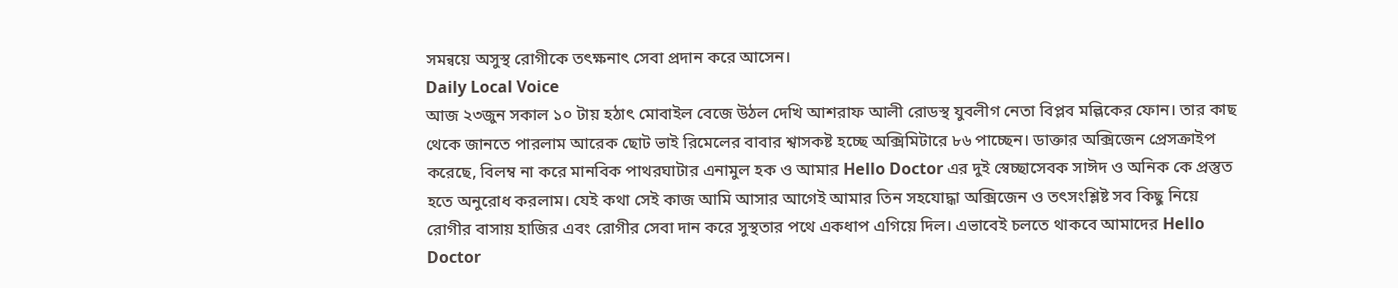সমন্বয়ে অসুস্থ রোগীকে তৎক্ষনাৎ সেবা প্রদান করে আসেন।
Daily Local Voice
আজ ২৩জুন সকাল ১০ টায় হঠাৎ মোবাইল বেজে উঠল দেখি আশরাফ আলী রোডস্থ যুবলীগ নেতা বিপ্লব মল্লিকের ফোন। তার কাছ থেকে জানতে পারলাম আরেক ছোট ভাই রিমেলের বাবার শ্বাসকষ্ট হচ্ছে অক্সিমিটারে ৮৬ পাচ্ছেন। ডাক্তার অক্সিজেন প্রেসক্রাইপ করেছে, বিলম্ব না করে মানবিক পাথরঘাটার এনামুল হক ও আমার Hello Doctor এর দুই স্বেচ্ছাসেবক সাঈদ ও অনিক কে প্রস্তুত হতে অনুরোধ করলাম। যেই কথা সেই কাজ আমি আসার আগেই আমার তিন সহযোদ্ধা অক্সিজেন ও তৎসংশ্লিষ্ট সব কিছু নিয়ে রোগীর বাসায় হাজির এবং রোগীর সেবা দান করে সুস্থতার পথে একধাপ এগিয়ে দিল। এভাবেই চলতে থাকবে আমাদের Hello Doctor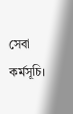সেবা কর্মসূচি।